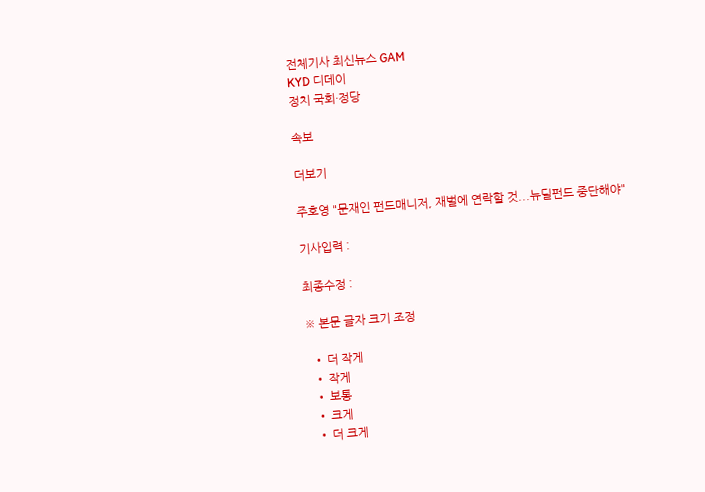전체기사 최신뉴스 GAM
KYD 디데이
정치 국회·정당

속보

더보기

주호영 "문재인 펀드매니저, 재벌에 연락할 것...뉴딜펀드 중단해야"

기사입력 :

최종수정 :

※ 본문 글자 크기 조정

  • 더 작게
  • 작게
  • 보통
  • 크게
  • 더 크게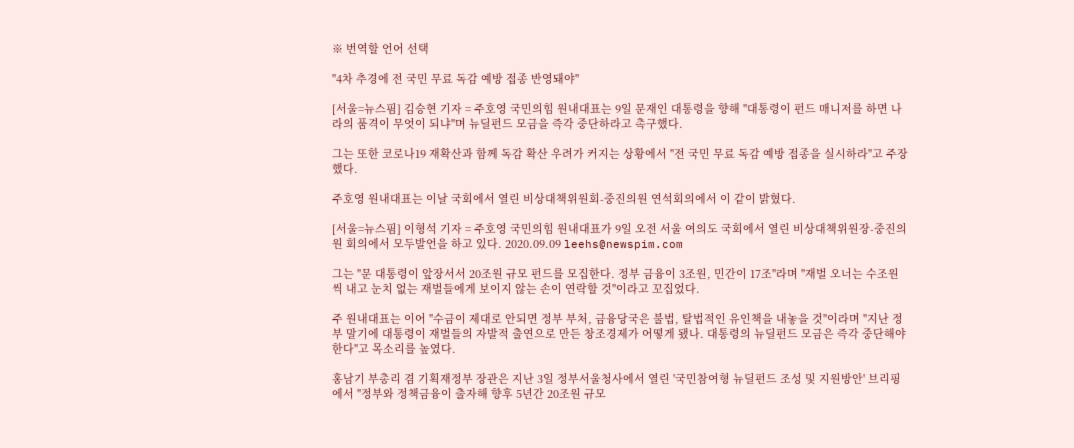※ 번역할 언어 선택

"4차 추경에 전 국민 무료 독감 예방 접종 반영돼야"

[서울=뉴스핌] 김승현 기자 = 주호영 국민의힘 원내대표는 9일 문재인 대통령을 향해 "대통령이 펀드 매니저를 하면 나라의 품격이 무엇이 되냐"며 뉴딜펀드 모금을 즉각 중단하라고 촉구했다.

그는 또한 코로나19 재확산과 함께 독감 확산 우려가 커지는 상황에서 "전 국민 무료 독감 예방 접종을 실시하라"고 주장했다.

주호영 원내대표는 이날 국회에서 열린 비상대책위원회-중진의원 연석회의에서 이 같이 밝혔다.

[서울=뉴스핌] 이형석 기자 = 주호영 국민의힘 원내대표가 9일 오전 서울 여의도 국회에서 열린 비상대책위원장-중진의원 회의에서 모두발언을 하고 있다. 2020.09.09 leehs@newspim.com

그는 "문 대통령이 앞장서서 20조원 규모 펀드를 모집한다. 정부 금융이 3조원, 민간이 17조"라며 "재벌 오너는 수조원씩 내고 눈치 없는 재벌들에게 보이지 않는 손이 연락할 것"이라고 꼬집었다.

주 원내대표는 이어 "수금이 제대로 안되면 정부 부처, 금융당국은 불법, 탈법적인 유인책을 내놓을 것"이라며 "지난 정부 말기에 대통령이 재벌들의 자발적 출연으로 만든 창조경제가 어떻게 됐나. 대통령의 뉴딜펀드 모금은 즉각 중단해야 한다"고 목소리를 높였다.

홍남기 부총리 겸 기획재정부 장관은 지난 3일 정부서울청사에서 열린 '국민참여형 뉴딜펀드 조성 및 지원방안' 브리핑에서 "정부와 정책금융이 출자해 향후 5년간 20조원 규모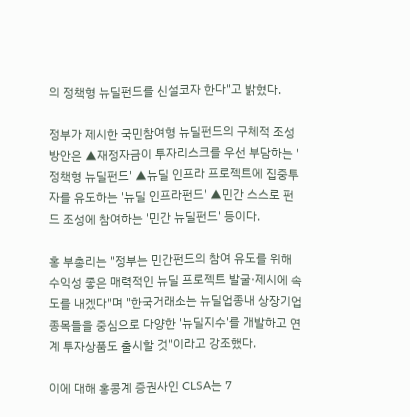의 정책형 뉴딜펀드를 신설코자 한다"고 밝혔다.

정부가 제시한 국민참여형 뉴딜펀드의 구체적 조성방안은 ▲재정자금이 투자리스크를 우선 부담하는 '정책형 뉴딜펀드' ▲뉴딜 인프라 프로젝트에 집중투자를 유도하는 '뉴딜 인프라펀드' ▲민간 스스로 펀드 조성에 참여하는 '민간 뉴딜펀드' 등이다.

홍 부총리는 "정부는 민간펀드의 참여 유도를 위해 수익성 좋은 매력적인 뉴딜 프로젝트 발굴·제시에 속도를 내겠다"며 "한국거래소는 뉴딜업종내 상장기업 종목들을 중심으로 다양한 '뉴딜지수'를 개발하고 연계 투자상품도 출시할 것"이라고 강조했다.

이에 대해 홍콩계 증권사인 CLSA는 7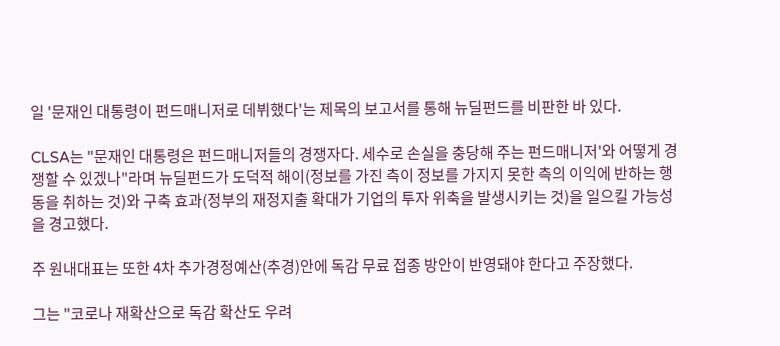일 '문재인 대통령이 펀드매니저로 데뷔했다'는 제목의 보고서를 통해 뉴딜펀드를 비판한 바 있다.

CLSA는 "문재인 대통령은 펀드매니저들의 경쟁자다. 세수로 손실을 충당해 주는 펀드매니저'와 어떻게 경쟁할 수 있겠나"라며 뉴딜펀드가 도덕적 해이(정보를 가진 측이 정보를 가지지 못한 측의 이익에 반하는 행동을 취하는 것)와 구축 효과(정부의 재정지출 확대가 기업의 투자 위축을 발생시키는 것)을 일으킬 가능성을 경고했다.

주 원내대표는 또한 4차 추가경정예산(추경)안에 독감 무료 접종 방안이 반영돼야 한다고 주장했다.

그는 "코로나 재확산으로 독감 확산도 우려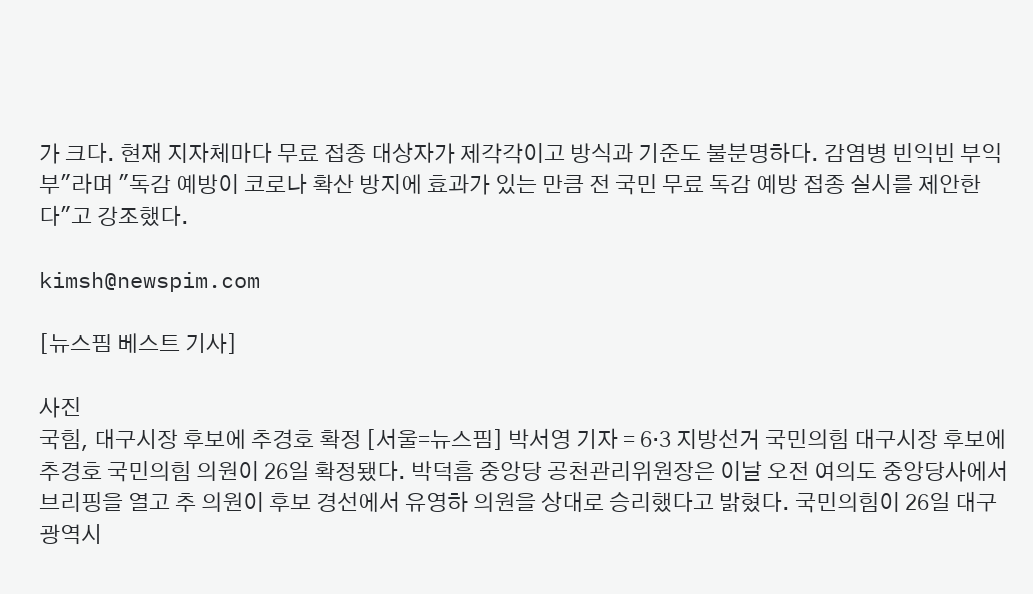가 크다. 현재 지자체마다 무료 접종 대상자가 제각각이고 방식과 기준도 불분명하다. 감염병 빈익빈 부익부"라며 "독감 예방이 코로나 확산 방지에 효과가 있는 만큼 전 국민 무료 독감 예방 접종 실시를 제안한다"고 강조했다.

kimsh@newspim.com

[뉴스핌 베스트 기사]

사진
국힘, 대구시장 후보에 추경호 확정 [서울=뉴스핌] 박서영 기자 = 6·3 지방선거 국민의힘 대구시장 후보에 추경호 국민의힘 의원이 26일 확정됐다. 박덕흠 중앙당 공천관리위원장은 이날 오전 여의도 중앙당사에서 브리핑을 열고 추 의원이 후보 경선에서 유영하 의원을 상대로 승리했다고 밝혔다. 국민의힘이 26일 대구광역시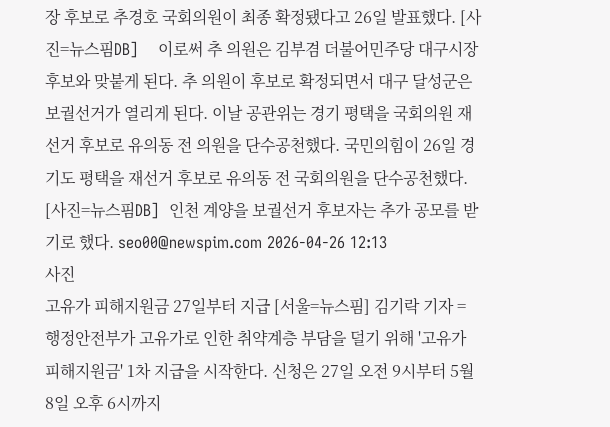장 후보로 추경호 국회의원이 최종 확정됐다고 26일 발표했다. [사진=뉴스핌DB]    이로써 추 의원은 김부겸 더불어민주당 대구시장 후보와 맞붙게 된다. 추 의원이 후보로 확정되면서 대구 달성군은 보궐선거가 열리게 된다. 이날 공관위는 경기 평택을 국회의원 재선거 후보로 유의동 전 의원을 단수공천했다. 국민의힘이 26일 경기도 평택을 재선거 후보로 유의동 전 국회의원을 단수공천했다. [사진=뉴스핌DB]  인천 계양을 보궐선거 후보자는 추가 공모를 받기로 했다. seo00@newspim.com 2026-04-26 12:13
사진
고유가 피해지원금 27일부터 지급 [서울=뉴스핌] 김기락 기자 = 행정안전부가 고유가로 인한 취약계층 부담을 덜기 위해 '고유가 피해지원금' 1차 지급을 시작한다. 신청은 27일 오전 9시부터 5월 8일 오후 6시까지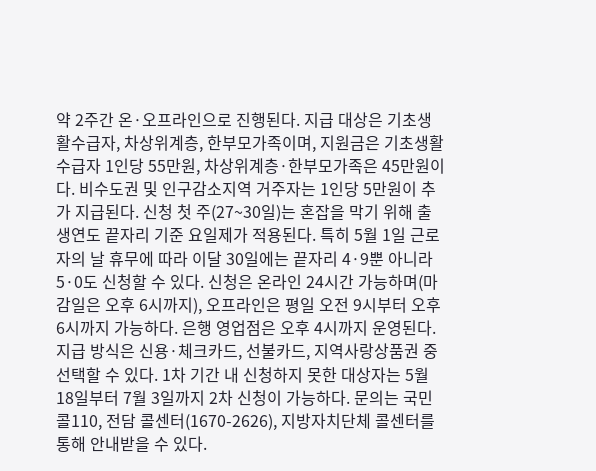약 2주간 온·오프라인으로 진행된다. 지급 대상은 기초생활수급자, 차상위계층, 한부모가족이며, 지원금은 기초생활수급자 1인당 55만원, 차상위계층·한부모가족은 45만원이다. 비수도권 및 인구감소지역 거주자는 1인당 5만원이 추가 지급된다. 신청 첫 주(27~30일)는 혼잡을 막기 위해 출생연도 끝자리 기준 요일제가 적용된다. 특히 5월 1일 근로자의 날 휴무에 따라 이달 30일에는 끝자리 4·9뿐 아니라 5·0도 신청할 수 있다. 신청은 온라인 24시간 가능하며(마감일은 오후 6시까지), 오프라인은 평일 오전 9시부터 오후 6시까지 가능하다. 은행 영업점은 오후 4시까지 운영된다. 지급 방식은 신용·체크카드, 선불카드, 지역사랑상품권 중 선택할 수 있다. 1차 기간 내 신청하지 못한 대상자는 5월 18일부터 7월 3일까지 2차 신청이 가능하다. 문의는 국민콜110, 전담 콜센터(1670-2626), 지방자치단체 콜센터를 통해 안내받을 수 있다.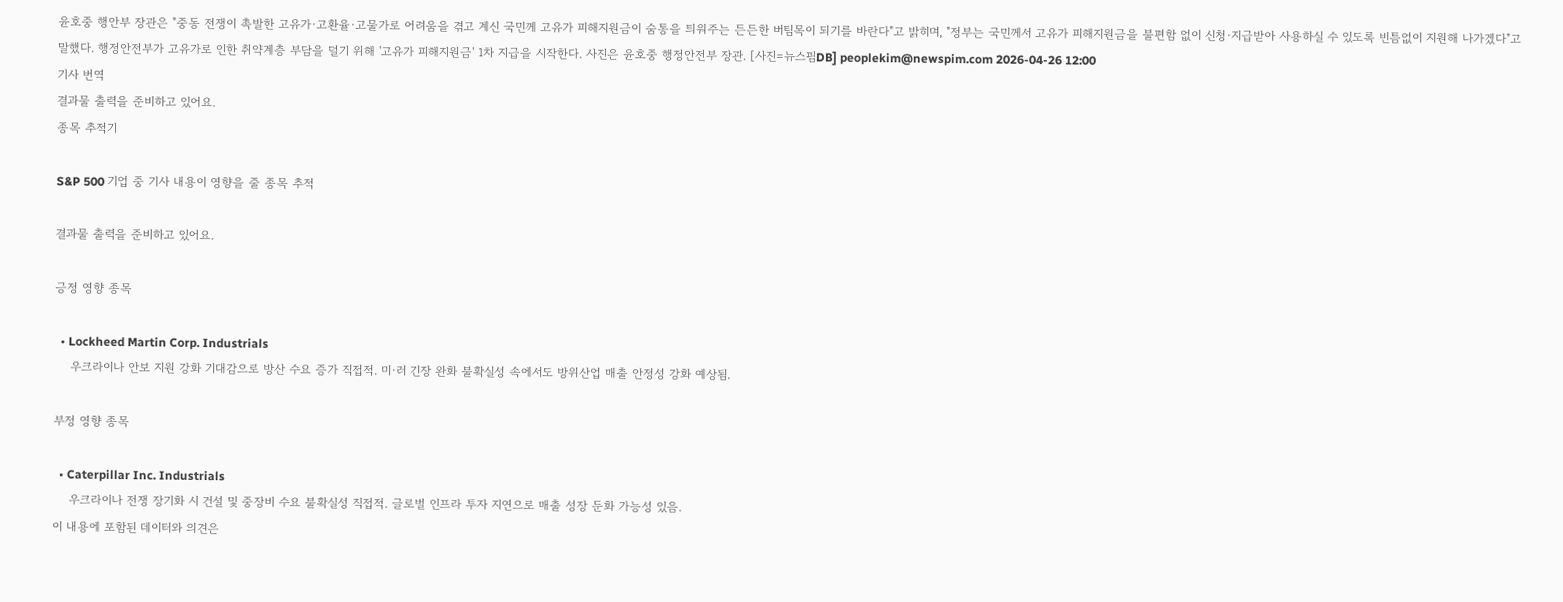윤호중 행안부 장관은 "중동 전쟁이 촉발한 고유가·고환율·고물가로 어려움을 겪고 계신 국민께 고유가 피해지원금이 숨통을 틔워주는 든든한 버팀목이 되기를 바란다"고 밝히며, "정부는 국민께서 고유가 피해지원금을 불편함 없이 신청·지급받아 사용하실 수 있도록 빈틈없이 지원해 나가겠다"고 말했다. 행정안전부가 고유가로 인한 취약계층 부담을 덜기 위해 '고유가 피해지원금' 1차 지급을 시작한다. 사진은 윤호중 행정안전부 장관. [사진=뉴스핌DB] peoplekim@newspim.com 2026-04-26 12:00
기사 번역
결과물 출력을 준비하고 있어요.
종목 추적기

S&P 500 기업 중 기사 내용이 영향을 줄 종목 추적

결과물 출력을 준비하고 있어요.

긍정 영향 종목

  • Lockheed Martin Corp. Industrials
    우크라이나 안보 지원 강화 기대감으로 방산 수요 증가 직접적. 미·러 긴장 완화 불확실성 속에서도 방위산업 매출 안정성 강화 예상됨.

부정 영향 종목

  • Caterpillar Inc. Industrials
    우크라이나 전쟁 장기화 시 건설 및 중장비 수요 불확실성 직접적. 글로벌 인프라 투자 지연으로 매출 성장 둔화 가능성 있음.
이 내용에 포함된 데이터와 의견은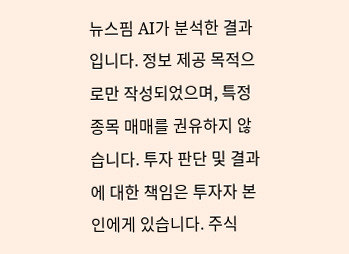뉴스핌 AI가 분석한 결과입니다. 정보 제공 목적으로만 작성되었으며, 특정 종목 매매를 권유하지 않습니다. 투자 판단 및 결과에 대한 책임은 투자자 본인에게 있습니다. 주식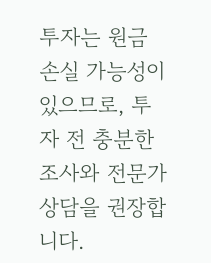투자는 원금 손실 가능성이 있으므로, 투자 전 충분한 조사와 전문가 상담을 권장합니다.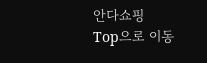안다쇼핑
Top으로 이동